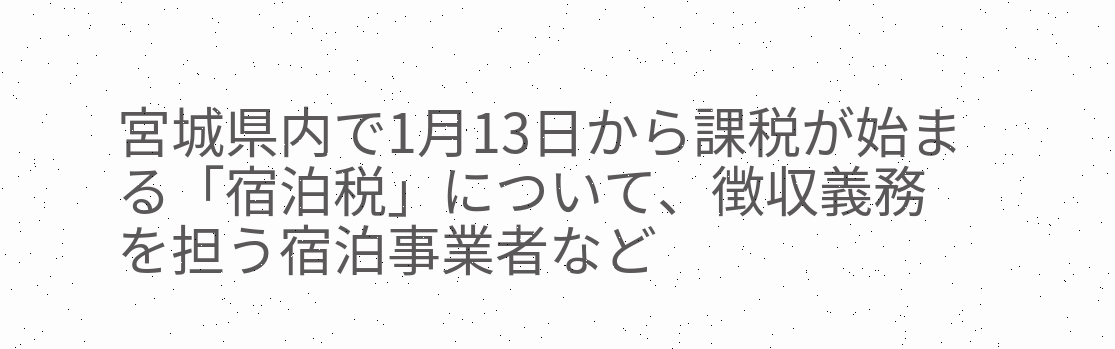宮城県内で1月13日から課税が始まる「宿泊税」について、徴収義務を担う宿泊事業者など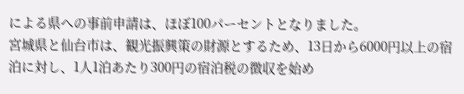による県への事前申請は、ほぼ100パーセントとなりました。
宮城県と仙台市は、観光振興策の財源とするため、13日から6000円以上の宿泊に対し、1人1泊あたり300円の宿泊税の徴収を始め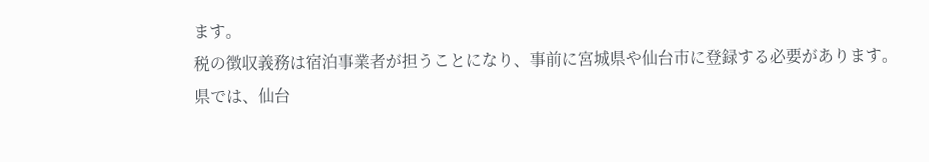ます。
税の徴収義務は宿泊事業者が担うことになり、事前に宮城県や仙台市に登録する必要があります。
県では、仙台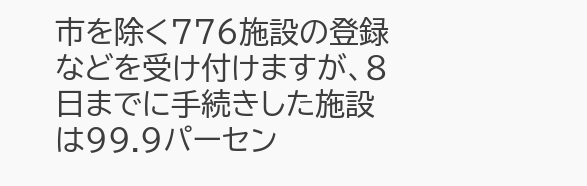市を除く776施設の登録などを受け付けますが、8日までに手続きした施設は99.9パーセン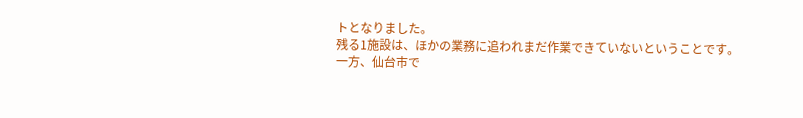トとなりました。
残る1施設は、ほかの業務に追われまだ作業できていないということです。
一方、仙台市で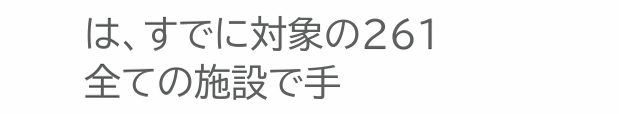は、すでに対象の261全ての施設で手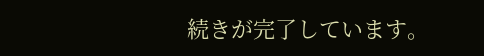続きが完了しています。